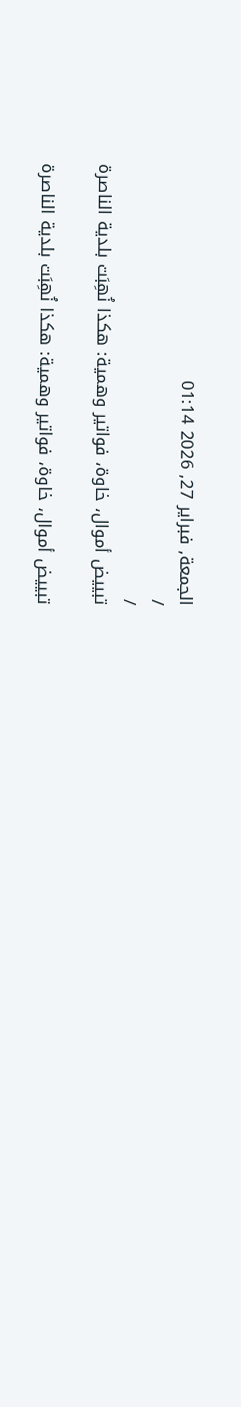الجمعة, فبراير 27, 2026 01:14
/
/
تبييض أموال، خاوة، فواتير وهمية: هكذا نُهِبَت بلدية الناصرة

تبييض أموال، خاوة، فواتير وهمية: هكذا نُهِبَت بلدية الناصرة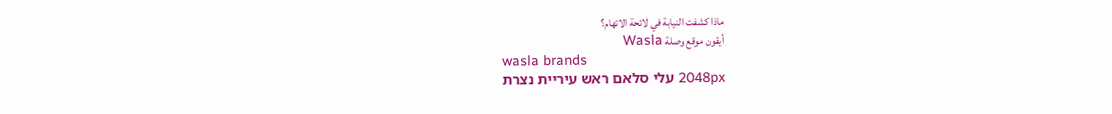ماذا كشفت النيابة في لائحة الاتهام؟
أيقون موقع وصلة Wasla
wasla brands
2048px עלי סלאם ראש עיריית נצרת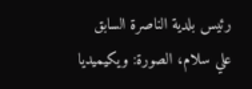رئيس بلدية الناصرة السابق علي سلام، الصورة: ويكيميديا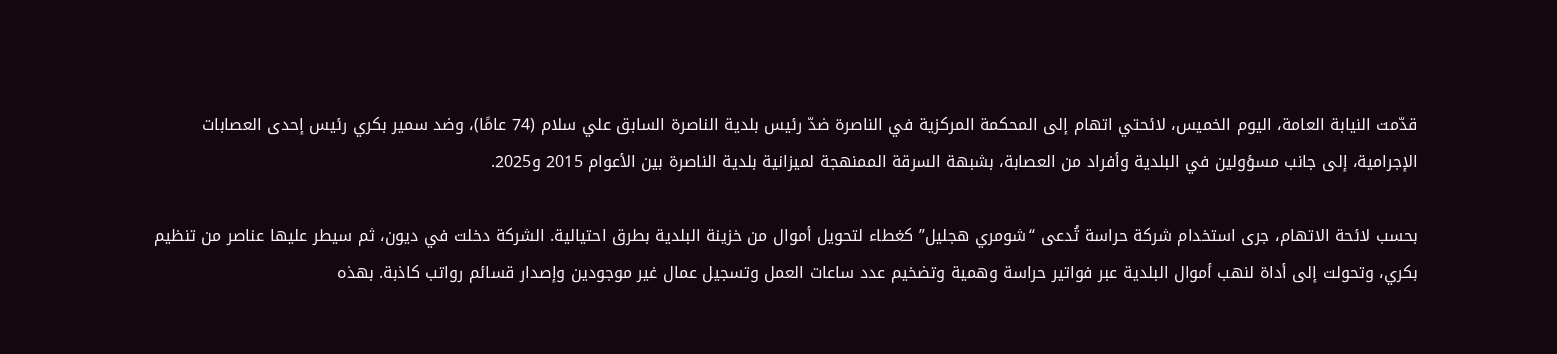قدّمت النيابة العامة، اليوم الخميس، لائحتي اتهام إلى المحكمة المركزية في الناصرة ضدّ رئيس بلدية الناصرة السابق علي سلام (74 عامًا)، وضد سمير بكري رئيس إحدى العصابات الإجرامية، إلى جانب مسؤولين في البلدية وأفراد من العصابة، بشبهة السرقة الممنهجة لميزانية بلدية الناصرة بين الأعوام 2015 و2025.

بحسب لائحة الاتهام، جرى استخدام شركة حراسة تُدعى “شومري هجليل” كغطاء لتحويل أموال من خزينة البلدية بطرق احتيالية. الشركة دخلت في ديون، ثم سيطر عليها عناصر من تنظيم بكري، وتحولت إلى أداة لنهب أموال البلدية عبر فواتير حراسة وهمية وتضخيم عدد ساعات العمل وتسجيل عمال غير موجودين وإصدار قسائم رواتب كاذبة. بهذه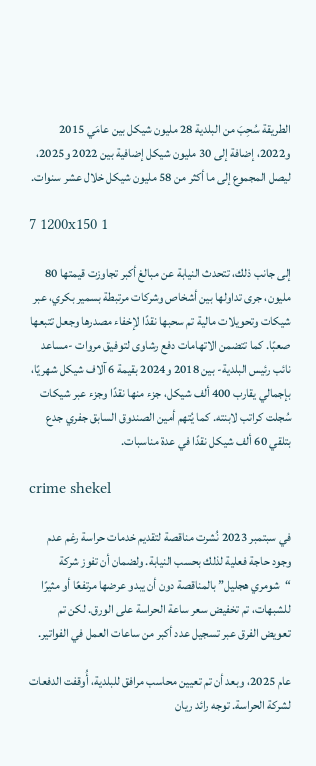الطريقة سُحِبَ من البلدية 28 مليون شيكل بين عامَي 2015 و2022، إضافة إلى 30 مليون شيكل إضافية بين 2022 و2025، ليصل المجموع إلى ما أكثر من 58 مليون شيكل خلال عشر سنوات.

7 1200x150 1

إلى جانب ذلك، تتحدث النيابة عن مبالغ أكبر تجاوزت قيمتها 80 مليون، جرى تداولها بين أشخاص وشركات مرتبطة بسمير بكري، عبر شيكات وتحويلات مالية تم سحبها نقدًا لإخفاء مصدرها وجعل تتبعها صعبًا. كما تتضمن الاتهامات دفع رشاوى لتوفيق مروات -مساعد نائب رئيس البلدية- بين 2018 و2024 بقيمة 6 آلاف شيكل شهريًا، بإجمالي يقارب 400 ألف شيكل، جزء منها نقدًا وجزء عبر شيكات سُجلت كراتب لابنته. كما يُتهم أمين الصندوق السابق جفري جدع بتلقي 60 ألف شيكل نقدًا في عدة مناسبات.

crime shekel

في سبتمبر 2023 نُشرت مناقصة لتقديم خدمات حراسة رغم عدم وجود حاجة فعلية لذلك بحسب النيابة. ولضمان أن تفوز شركة “شومري هجليل” بالمناقصة دون أن يبدو عرضها مرتفعًا أو مثيرًا للشبهات، تم تخفيض سعر ساعة الحراسة على الورق. لكن تم تعويض الفرق عبر تسجيل عدد أكبر من ساعات العمل في الفواتير.

عام 2025، وبعد أن تم تعيين محاسب مرافق للبلدية، أُوقفت الدفعات لشركة الحراسة. توجه رائد ريان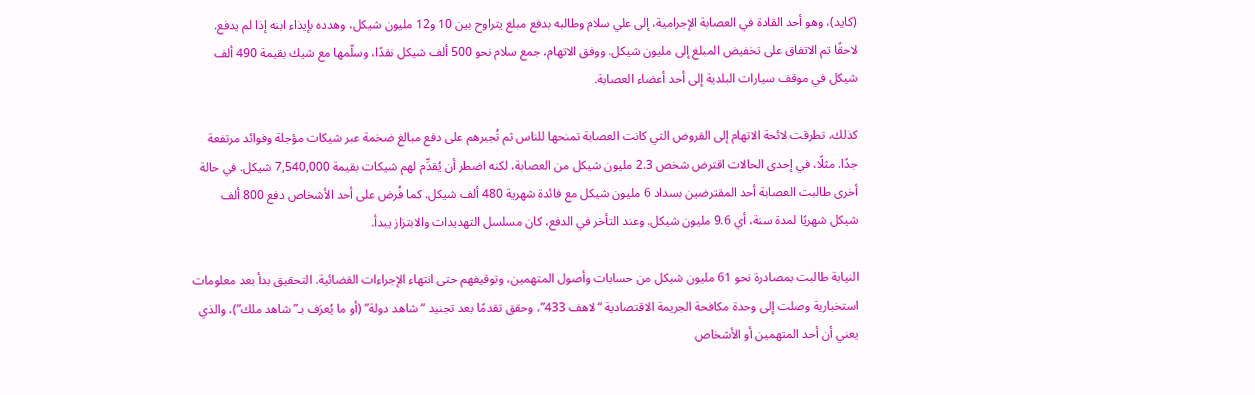(كايد)، وهو أحد القادة في العصابة الإجرامية، إلى علي سلام وطالبه بدفع مبلغ يتراوح بين 10 و12 مليون شيكل، وهدده بإيذاء ابنه إذا لم يدفع. لاحقًا تم الاتفاق على تخفيض المبلغ إلى مليون شيكل. ووفق الاتهام، جمع سلام نحو 500 ألف شيكل نقدًا، وسلّمها مع شيك بقيمة 490 ألف شيكل في موقف سيارات البلدية إلى أحد أعضاء العصابة.

كذلك، تطرقت لائحة الاتهام إلى القروض التي كانت العصابة تمنحها للناس ثم تُجبرهم على دفع مبالغ ضخمة عبر شيكات مؤجلة وفوائد مرتفعة جدًا. مثلًا، في إحدى الحالات اقترض شخص 2.3 مليون شيكل من العصابة، لكنه اضطر أن يُقدِّم لهم شيكات بقيمة 7,540,000 شيكل. في حالة أخرى طالبت العصابة أحد المقترضين بسداد 6 مليون شيكل مع فائدة شهرية 480 ألف شيكل. كما فُرض على أحد الأشخاص دفع 800 ألف شيكل شهريًا لمدة سنة، أي 9.6 مليون شيكل. وعند التأخر في الدفع، كان مسلسل التهديدات والابتزاز يبدأ.

النيابة طالبت بمصادرة نحو 61 مليون شيكل من حسابات وأصول المتهمين، وتوقيفهم حتى انتهاء الإجراءات القضائية. التحقيق بدأ بعد معلومات استخبارية وصلت إلى وحدة مكافحة الجريمة الاقتصادية “لاهف 433”، وحقق تقدمًا بعد تجنيد “شاهد دولة” (أو ما يُعرَف بـ”شاهد ملك”)، والذي يعني أن أحد المتهمين أو الأشخاص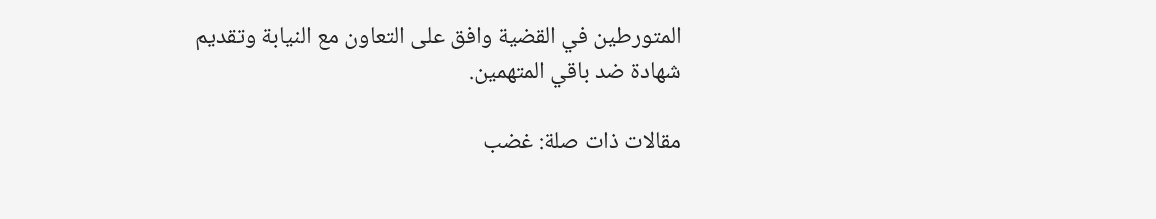المتورطين في القضية وافق على التعاون مع النيابة وتقديم شهادة ضد باقي المتهمين.

مقالات ذات صلة: غضب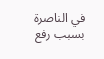في الناصرة بسبب رفع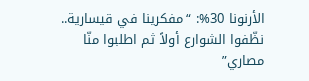الأرنونا 30%: “مفكرينا في قيسارية.. نظّفوا الشوارع أولاً ثم اطلبوا منّا مصاري”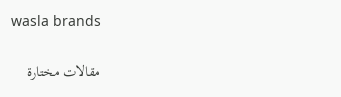wasla brands

مقالات مختارة